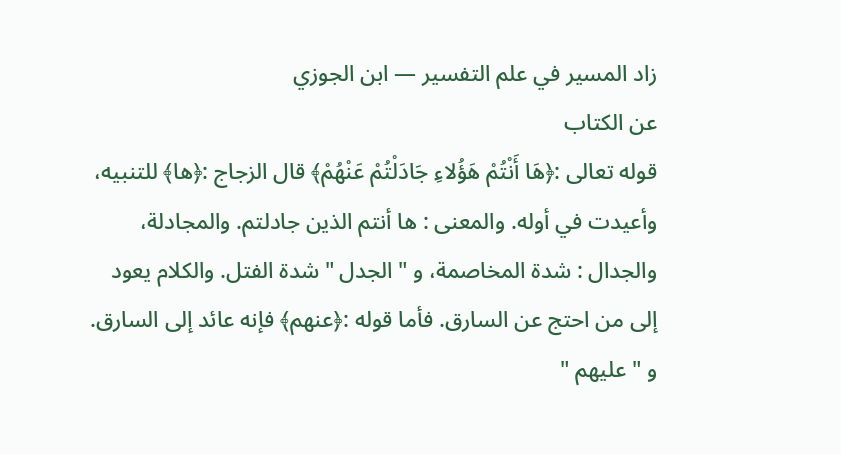زاد المسير في علم التفسير — ابن الجوزي
عن الكتاب
قوله تعالى :﴿هَا أَنْتُمْ هَؤُلاءِ جَادَلْتُمْ عَنْهُمْ﴾ قال الزجاج :﴿ها﴾ للتنبيه، وأعيدت في أوله. والمعنى : ها أنتم الذين جادلتم. والمجادلة، والجدال : شدة المخاصمة، و " الجدل " شدة الفتل. والكلام يعود إلى من احتج عن السارق. فأما قوله :﴿عنهم﴾ فإنه عائد إلى السارق. و " عليهم "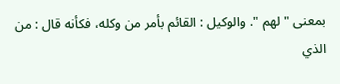بمعنى " لهم ". والوكيل : القائم بأمر من وكله، فكأنه قال : من الذي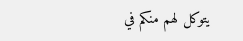يتوكل لهم منكم في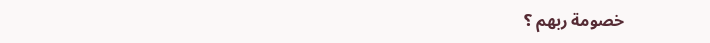خصومة ربهم ؟